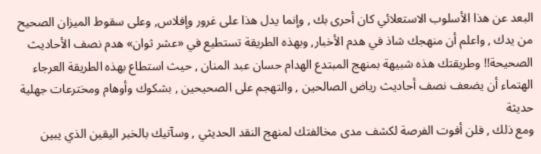البعد عن هذا الأسلوب الاستعلائي كان أحرى بك , وإنما يدل هذا على غرور وإفلاس, وعلى سقوط الميزان الصحيح من يدك , واعلم أن منهجك شاذ في هدم الأخبار, وبهذه الطريقة تستطيع في «عشر ثوان» هدم نصف الأحاديث الصحيحة!! وطريقتك هذه شبيهة بمنهج المبتدع الهدام حسان عبد المنان , حيث استطاع بهذه الطريقة العرجاء الهتماء أن يضعف نصف أحاديث رياض الصالحين , والتهجم على الصحيحين , بشكوك وأوهام ومخترعات جهلية حديثة
ومع ذلك , فلن أفوت الفرصة لكشف مدى مخالفتك لمنهج النقد الحديثي , وسآتيك بالخبر اليقين الذي يبين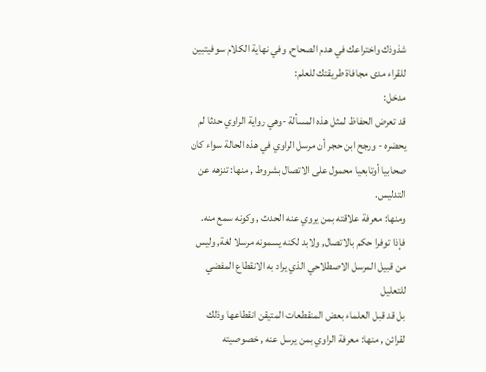شذوذك واختراعك في هدم الصحاح, وفي نهاية الكلام سوفيتبين للقراء مدى مجافاة طريقتك للعلم:
مدخل:
قد تعرض الحفاظ لمثل هذه المسألة -وهي رواية الراوي حدثا لم يحضره - ورجح ابن حجر أن مرسل الراوي في هذه الحالة سواء كان صحابيا أوتابعيا محمول على الاتصال بشروط , منها: تنزهه عن التدليس.
ومنها: معرفة علاقته بمن يروي عنه الحدث , وكونه سمع منه.
فإذا توفرا حكم بالاتصال, ولابد لكنه يسمونه مرسلا لغة, وليس من قبيل المرسل الاصطلاحي الذي يراد به الانقطاع المفضي للتعليل
بل قد قبل العلماء بعض المنقطعات المتيقن انقطاعها وذلك لقرائن , منها: معرفة الراوي بمن يرسل عنه , خصوصيته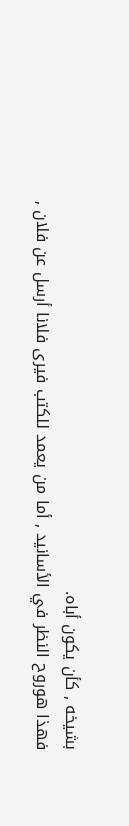بشيخه , كأن يكون أباه.
فهذا هوروح النظر في الأسانيد , أما من يعمد للكتب فيرى فلانا أرسل عن فلان ,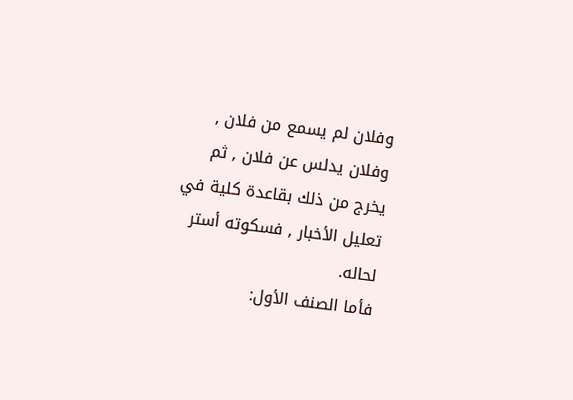وفلان لم يسمع من فلان , وفلان يدلس عن فلان , ثم يخرج من ذلك بقاعدة كلية في تعليل الأخبار , فسكوته أستر لحاله.
فأما الصنف الأول: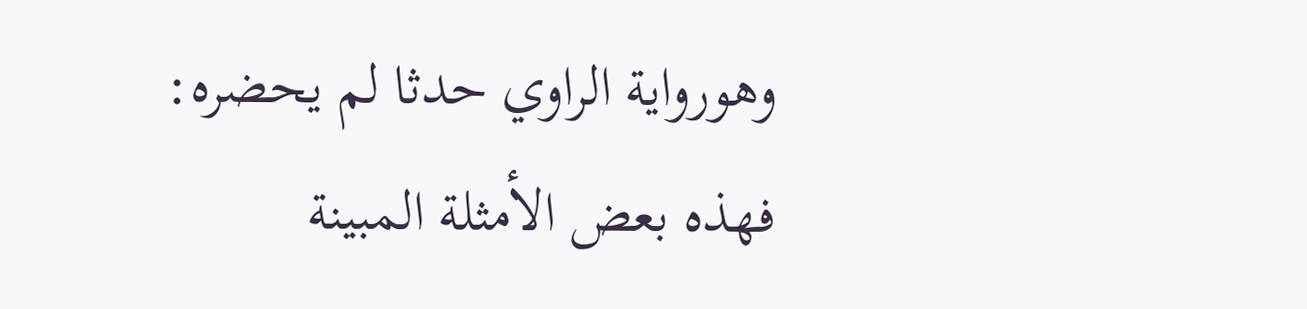وهورواية الراوي حدثا لم يحضره:
فهذه بعض الأمثلة المبينة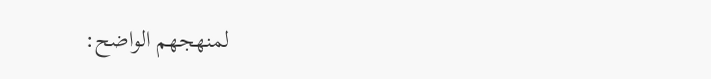لمنهجهم الواضح: